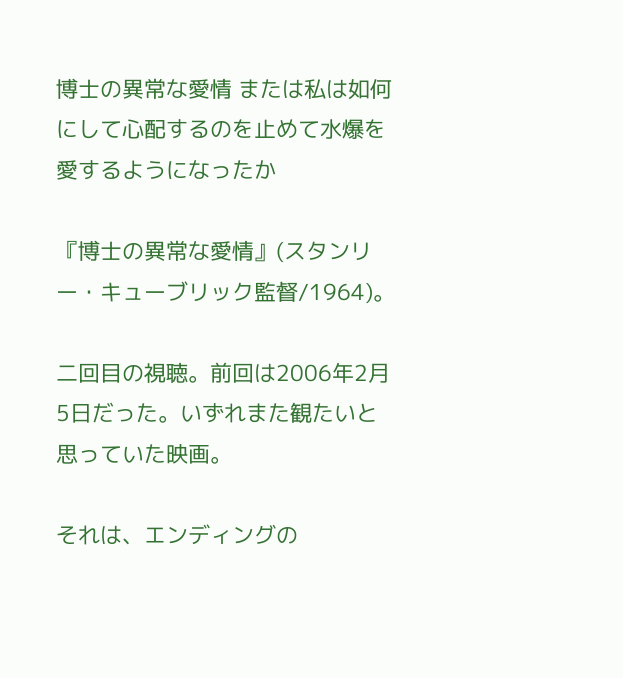博士の異常な愛情 または私は如何にして心配するのを止めて水爆を愛するようになったか

『博士の異常な愛情』(スタンリー・キューブリック監督/1964)。

二回目の視聴。前回は2006年2月5日だった。いずれまた観たいと思っていた映画。

それは、エンディングの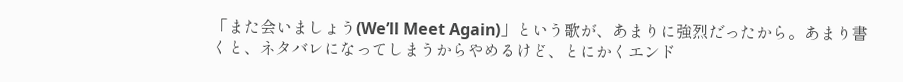「また会いましょう(We’ll Meet Again)」という歌が、あまりに強烈だったから。あまり書くと、ネタバレになってしまうからやめるけど、とにかくエンド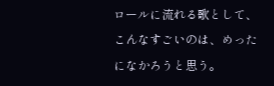ロールに流れる歌として、こんなすごいのは、めったになかろうと思う。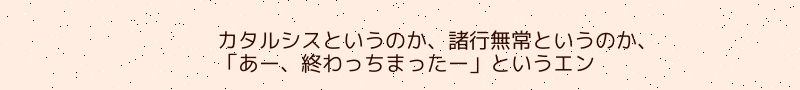カタルシスというのか、諸行無常というのか、「あー、終わっちまったー」というエン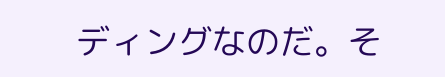ディングなのだ。そ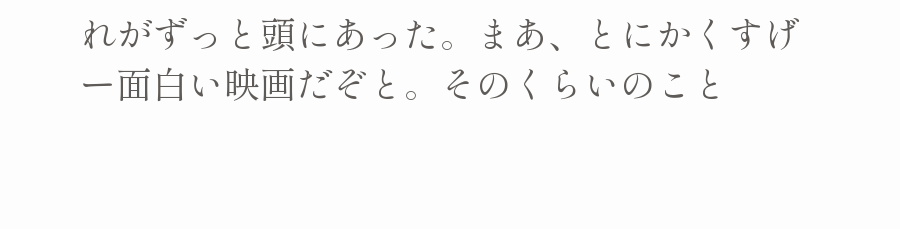れがずっと頭にあった。まあ、とにかくすげー面白い映画だぞと。そのくらいのこと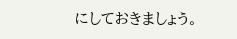にしておきましょう。